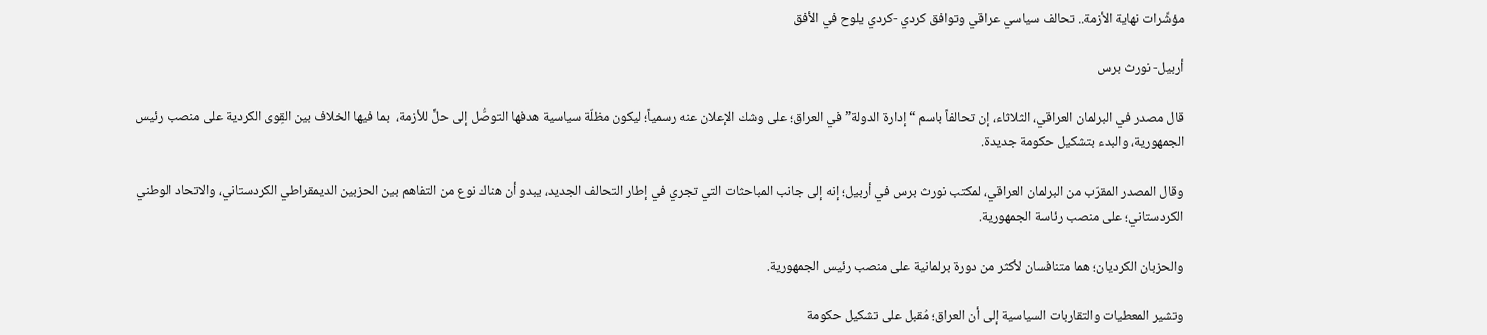مؤشِّرات نهاية الأزمة.. تحالف سياسي عراقي وتوافق كردي -كردي يلوح في الأفق

أربيل- نورث برس

قال مصدر في البرلمان العراقي، الثلاثاء، إن تحالفاً باسم “إدارة الدولة” في العراق؛ على وشك الإعلان عنه رسمياً؛ ليكون مظلّة سياسية هدفها التوصُّل إلى حلٍّ للأزمة،  بما فيها الخلاف بين القِوى الكردية على منصب رئيس الجمهورية، والبدء بتشكيل حكومة جديدة.

وقال المصدر المقرّب من البرلمان العراقي، لمكتب نورث برس في أربيل؛ إنه إلى جانب المباحثات التي تجري في إطار التحالف الجديد، يبدو أن هناك نوع من التفاهم بين الحزبين الديمقراطي الكردستاني، والاتحاد الوطني الكردستاني؛ على منصب رئاسة الجمهورية.

والحزبان الكرديان؛ هما متنافسان لأكثر من دورة برلمانية على منصب رئيس الجمهورية.

وتشير المعطيات والتقاربات السياسية إلى أن العراق؛ مُقبل على تشكيل حكومة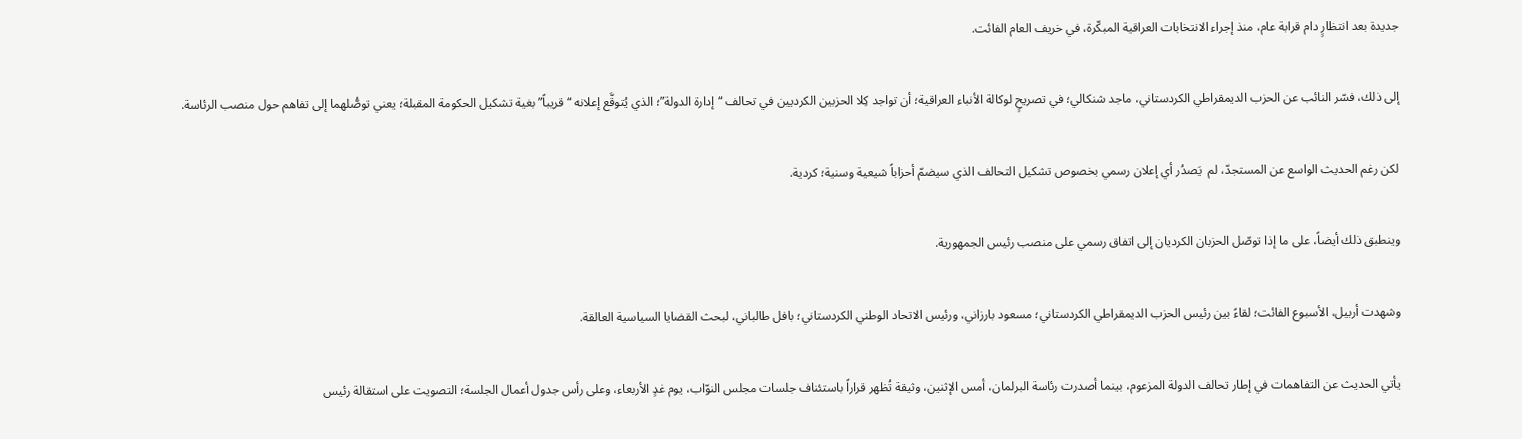جديدة بعد انتظارٍ دام قرابة عام، منذ إجراء الانتخابات العراقية المبكّرة، في خريف العام الفائت.

إلى ذلك، فسّر النائب عن الحزب الديمقراطي الكردستاني، ماجد شنكالي؛ في تصريحٍ لوكالة الأنباء العراقية؛ أن تواجد كِلا الحزبين الكرديين في تحالف “إدارة الدولة”؛ الذي يُتوقَّع إعلانه “قريباً” بغية تشكيل الحكومة المقبلة؛ يعني توصُّلهما إلى تفاهم حول منصب الرئاسة.

لكن رغم الحديث الواسع عن المستجدّ، لم  يَصدُر أي إعلان رسمي بخصوص تشكيل التحالف الذي سيضمّ أحزاباً شيعية وسنية؛ كردية.

وينطبق ذلك أيضاً، على ما إذا توصّل الحزبان الكرديان إلى اتفاق رسمي على منصب رئيس الجمهورية.

وشهدت أربيل، الأسبوع الفائت؛ لقاءً بين رئيس الحزب الديمقراطي الكردستاني؛ مسعود بارزاني، ورئيس الاتحاد الوطني الكردستاني؛ بافل طالباني، لبحث القضايا السياسية العالقة.

يأتي الحديث عن التفاهمات في إطار تحالف الدولة المزعوم، بينما أصدرت رئاسة البرلمان، أمس الإثنين، وثيقة تُظهر قراراً باستئناف جلسات مجلس النوّاب، يوم غدٍ الأربعاء، وعلى رأس جدول أعمال الجلسة؛ التصويت على استقالة رئيس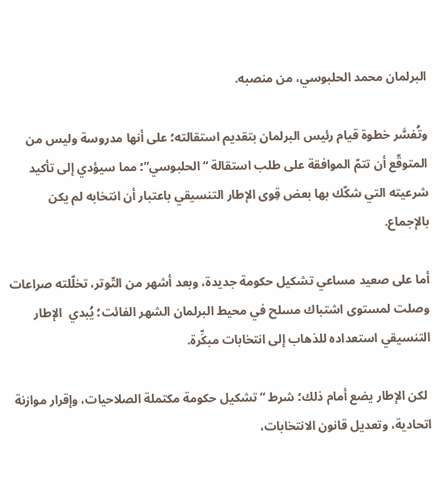البرلمان محمد الحلبوسي، من منصبه.

وتُفسَّر خطوة قيام رئيس البرلمان بتقديم استقالته؛ على أنها مدروسة وليس من المتوقّع أن تتمّ الموافقة على طلب استقالة “الحلبوسي”؛ مما سيؤدي إلى تأكيد شرعيته التي شكّك بها بعض قِوى الإطار التنسيقي باعتبار أن انتخابه لم يكن بالإجماع.

أما على صعيد مساعي تشكيل حكومة جديدة، وبعد أشهر من التّوتر، تخلّلته صراعات وصلت لمستوى اشتباك مسلح في محيط البرلمان الشهر الفائت؛ يُبدي  الإطار التنسيقي استعداده للذهاب إلى انتخابات مبكِّرة.

 لكن الإطار يضع أمام ذلك؛ شرط “تشكيل حكومة مكتملة الصلاحيات، وإقرار موازنة اتحادية، وتعديل قانون الانتخابات،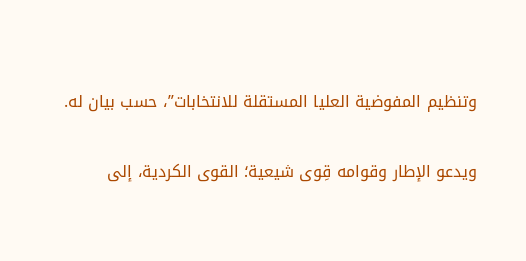وتنظيم المفوضية العليا المستقلة للانتخابات”، حسب بيان له.

ويدعو الإطار وقوامه قِوى شيعية؛ القوى الكردية، إلى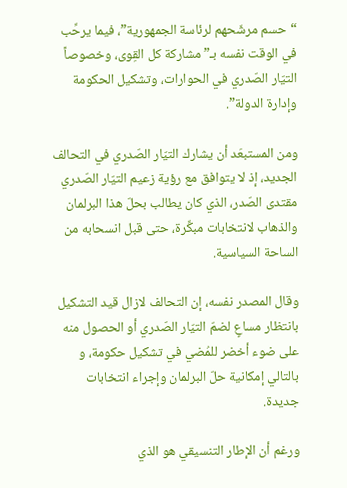“حسم مرشّحهم لرئاسة الجمهورية”، فيما يرحِّب في الوقت نفسه بـ”مشاركة كل القِوى، وخصوصاً التيّار الصّدري في الحوارات، وتشكيل الحكومة وإدارة الدولة”.

ومن المستبعَد أن يشارك التيّار الصّدري في التحالف الجديد، إذ لا يتوافق مع رؤية زعيم التيّار الصّدري مقتدى الصّدر، الذي كان يطالب بحلّ هذا البرلمان والذهاب لانتخابات مبكِّرة، حتى قبل انسحابه من الساحة السياسية.

وقال المصدر نفسه، إن التحالف لازال قيد التشكيل بانتظار مساعٍ لضمّ التيّار الصّدري أو الحصول منه على ضوء أخضر للمُضي في تشكيل حكومة، و بالتالي إمكانية حلّ البرلمان وإجراء انتخابات جديدة.

ورغم أن الإطار التنسيقي هو الذي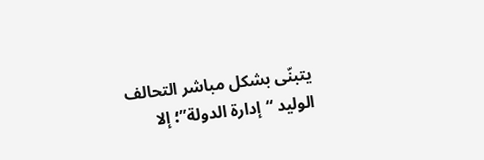يتبنّى بشكل مباشر التحالف الوليد “إدارة الدولة”؛ إلا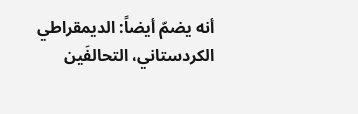أنه يضمّ أيضاً: الديمقراطي الكردستاني، التحالفَين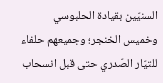السنيّين بقيادة الحلبوسي وخميس الخنجر؛ وجميعهم حلفاء للتيّار الصّدري حتى قبل انسحاب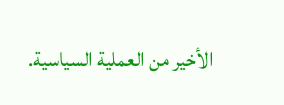الأخير من العملية السياسية.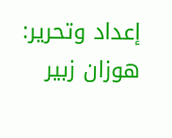إعداد وتحرير: هوزان زبير